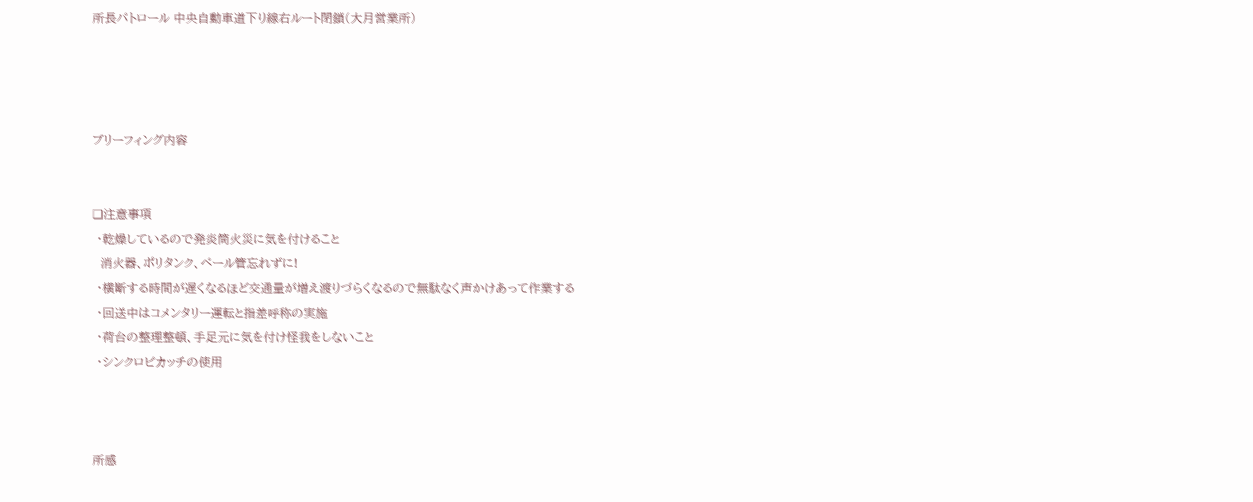所長パトロール 中央自動車道下り線右ルート閉鎖(大月営業所)




ブリーフィング内容


❑注意事項
 ・乾燥しているので発炎筒火災に気を付けること
  消火器、ポリタンク、ペール管忘れずに!
 ・横断する時間が遅くなるほど交通量が増え渡りづらくなるので無駄なく声かけあって作業する
 ・回送中はコメンタリー運転と指差呼称の実施
 ・荷台の整理整頓、手足元に気を付け怪我をしないこと
 ・シンクロピカッチの使用



所感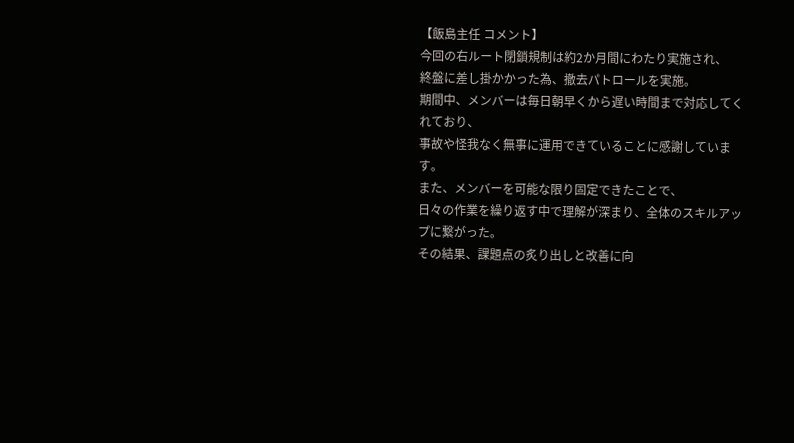【飯島主任 コメント】
今回の右ルート閉鎖規制は約2か月間にわたり実施され、
終盤に差し掛かかった為、撤去パトロールを実施。
期間中、メンバーは毎日朝早くから遅い時間まで対応してくれており、
事故や怪我なく無事に運用できていることに感謝しています。
また、メンバーを可能な限り固定できたことで、
日々の作業を繰り返す中で理解が深まり、全体のスキルアップに繋がった。
その結果、課題点の炙り出しと改善に向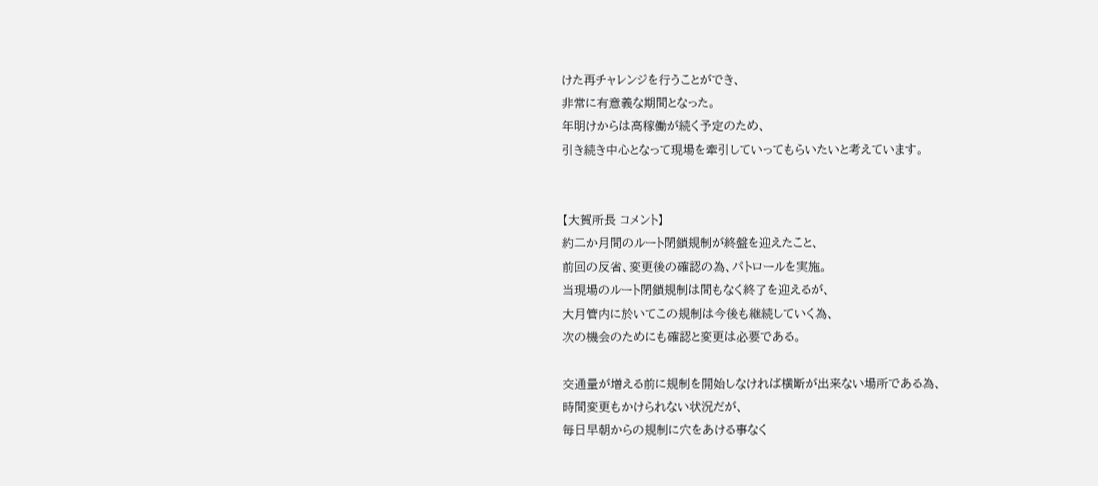けた再チャレンジを行うことができ、
非常に有意義な期間となった。
年明けからは高稼働が続く予定のため、
引き続き中心となって現場を牽引していってもらいたいと考えています。


【大賀所長 コメント】
約二か月間のルート閉鎖規制が終盤を迎えたこと、
前回の反省、変更後の確認の為、パトロールを実施。
当現場のルート閉鎖規制は間もなく終了を迎えるが、
大月管内に於いてこの規制は今後も継続していく為、
次の機会のためにも確認と変更は必要である。

交通量が増える前に規制を開始しなければ横断が出来ない場所である為、
時間変更もかけられない状況だが、
毎日早朝からの規制に穴をあける事なく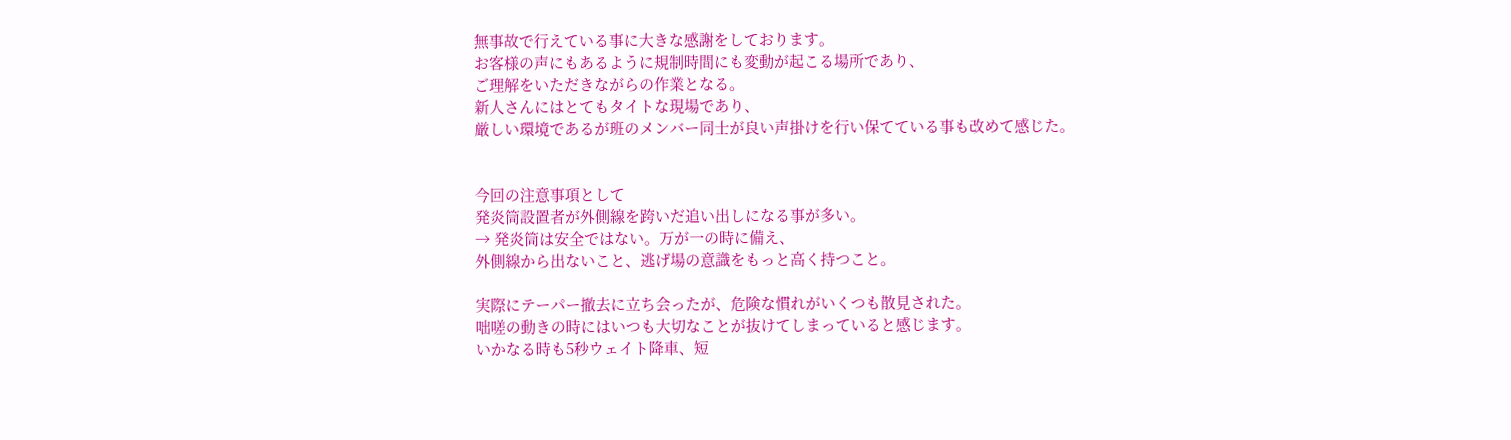無事故で行えている事に大きな感謝をしております。
お客様の声にもあるように規制時間にも変動が起こる場所であり、
ご理解をいただきながらの作業となる。
新人さんにはとてもタイトな現場であり、
厳しい環境であるが班のメンバー同士が良い声掛けを行い保てている事も改めて感じた。


今回の注意事項として
発炎筒設置者が外側線を跨いだ追い出しになる事が多い。
→ 発炎筒は安全ではない。万が一の時に備え、
外側線から出ないこと、逃げ場の意識をもっと高く持つこと。

実際にテーパー撤去に立ち会ったが、危険な慣れがいくつも散見された。
咄嗟の動きの時にはいつも大切なことが抜けてしまっていると感じます。
いかなる時も5秒ウェイト降車、短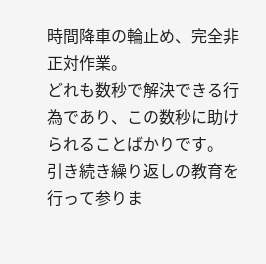時間降車の輪止め、完全非正対作業。
どれも数秒で解決できる行為であり、この数秒に助けられることばかりです。
引き続き繰り返しの教育を行って参りま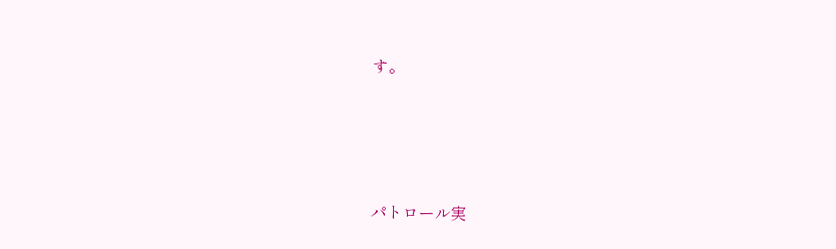す。





パトロール実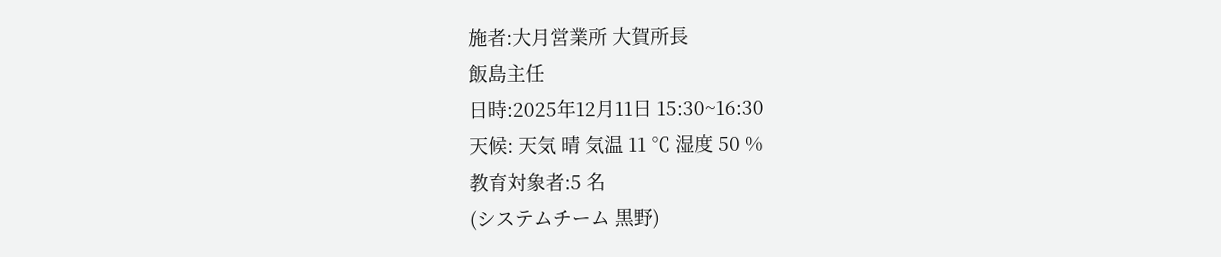施者:大月営業所 大賀所長
飯島主任
日時:2025年12月11日 15:30~16:30
天候: 天気 晴 気温 11 ℃ 湿度 50 %
教育対象者:5 名
(システムチーム 黒野)